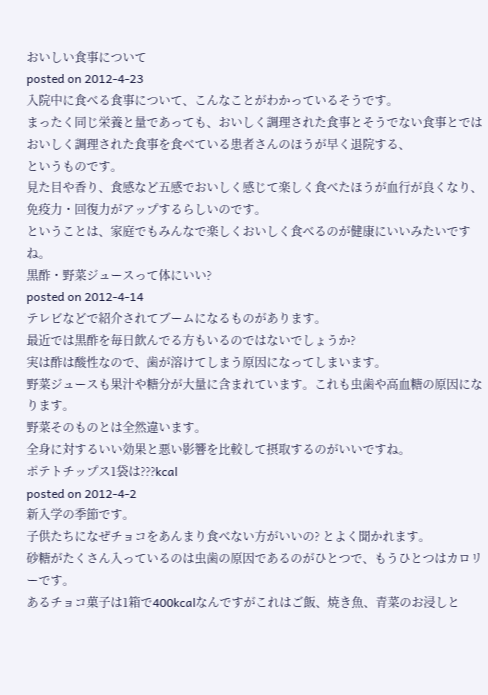おいしい食事について
posted on 2012-4-23
入院中に食べる食事について、こんなことがわかっているそうです。
まったく同じ栄養と量であっても、おいしく調理された食事とそうでない食事とでは
おいしく調理された食事を食べている患者さんのほうが早く退院する、
というものです。
見た目や香り、食感など五感でおいしく感じて楽しく食べたほうが血行が良くなり、免疫力・回復力がアップするらしいのです。
ということは、家庭でもみんなで楽しくおいしく食べるのが健康にいいみたいですね。
黒酢・野菜ジュースって体にいい?
posted on 2012-4-14
テレビなどで紹介されてブームになるものがあります。
最近では黒酢を毎日飲んでる方もいるのではないでしょうか?
実は酢は酸性なので、歯が溶けてしまう原因になってしまいます。
野菜ジュースも果汁や糖分が大量に含まれています。これも虫歯や高血糖の原因になります。
野菜そのものとは全然違います。
全身に対するいい効果と悪い影響を比較して摂取するのがいいですね。
ポテトチップス1袋は???kcal
posted on 2012-4-2
新入学の季節です。
子供たちになぜチョコをあんまり食べない方がいいの? とよく聞かれます。
砂糖がたくさん入っているのは虫歯の原因であるのがひとつで、もうひとつはカロリーです。
あるチョコ菓子は1箱で400kcalなんですがこれはご飯、焼き魚、青菜のお浸しと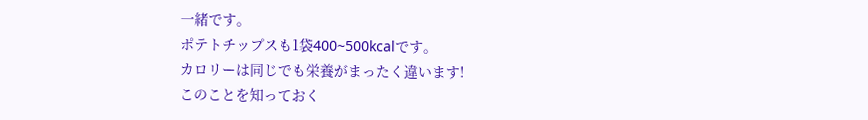一緒です。
ポテトチップスも1袋400~500kcalです。
カロリーは同じでも栄養がまったく違います!
このことを知っておく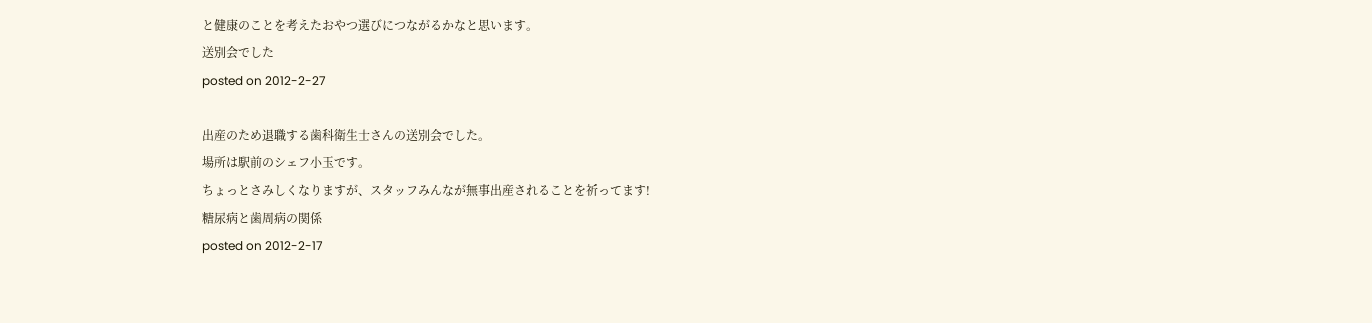と健康のことを考えたおやつ選びにつながるかなと思います。
送別会でした
posted on 2012-2-27

出産のため退職する歯科衛生士さんの送別会でした。
場所は駅前のシェフ小玉です。
ちょっとさみしくなりますが、スタッフみんなが無事出産されることを祈ってます!
糖尿病と歯周病の関係
posted on 2012-2-17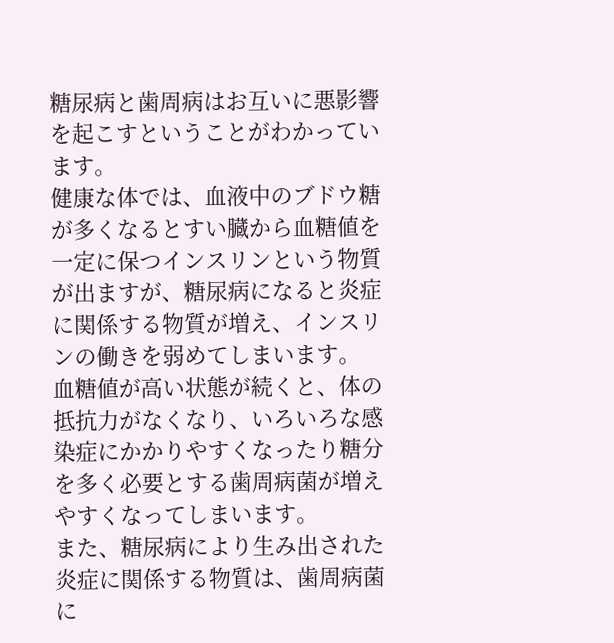糖尿病と歯周病はお互いに悪影響を起こすということがわかっています。
健康な体では、血液中のブドウ糖が多くなるとすい臓から血糖値を一定に保つインスリンという物質が出ますが、糖尿病になると炎症に関係する物質が増え、インスリンの働きを弱めてしまいます。
血糖値が高い状態が続くと、体の抵抗力がなくなり、いろいろな感染症にかかりやすくなったり糖分を多く必要とする歯周病菌が増えやすくなってしまいます。
また、糖尿病により生み出された炎症に関係する物質は、歯周病菌に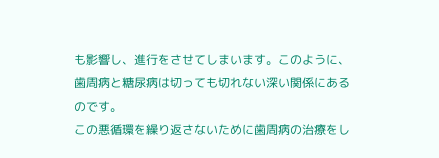も影響し、進行をさせてしまいます。このように、歯周病と糖尿病は切っても切れない深い関係にあるのです。
この悪循環を繰り返さないために歯周病の治療をし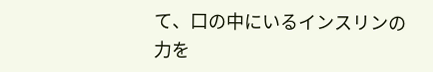て、口の中にいるインスリンの力を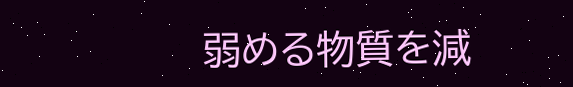弱める物質を減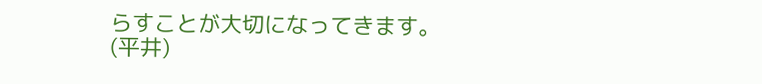らすことが大切になってきます。
(平井)